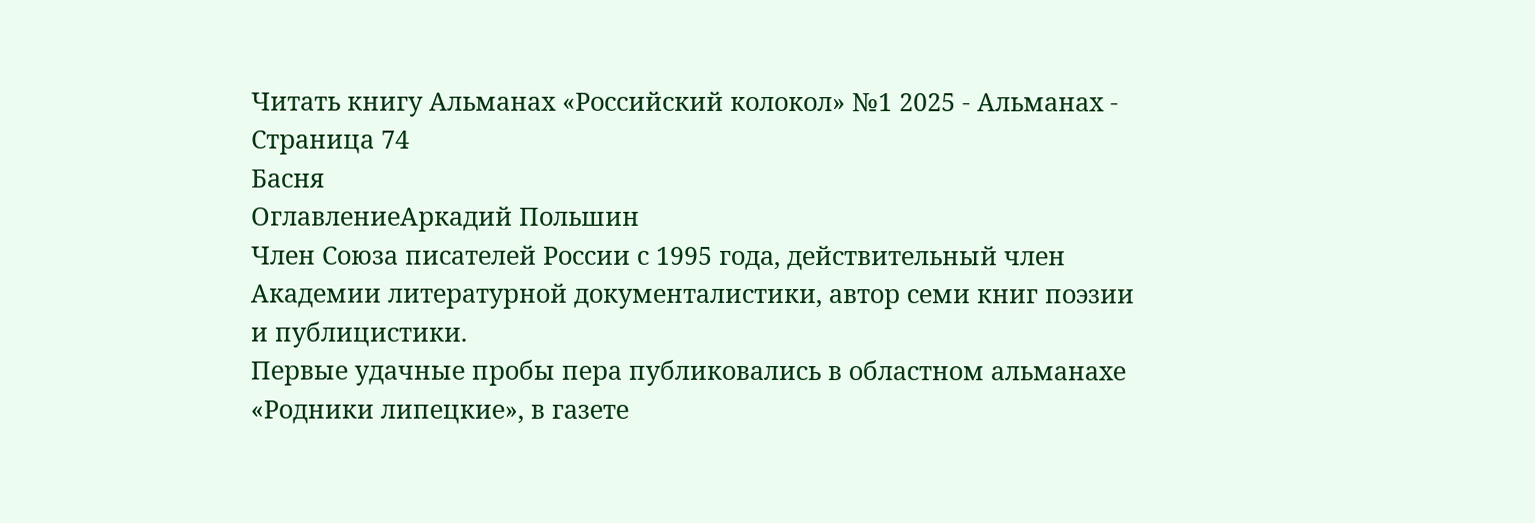Читать книгу Альманах «Российский колокол» №1 2025 - Альманах - Страница 74
Басня
ОглавлениеАркадий Польшин
Член Союза писателей России с 1995 года, действительный член Академии литературной документалистики, автор семи книг поэзии и публицистики.
Первые удачные пробы пера публиковались в областном альманахе «Родники липецкие», в газете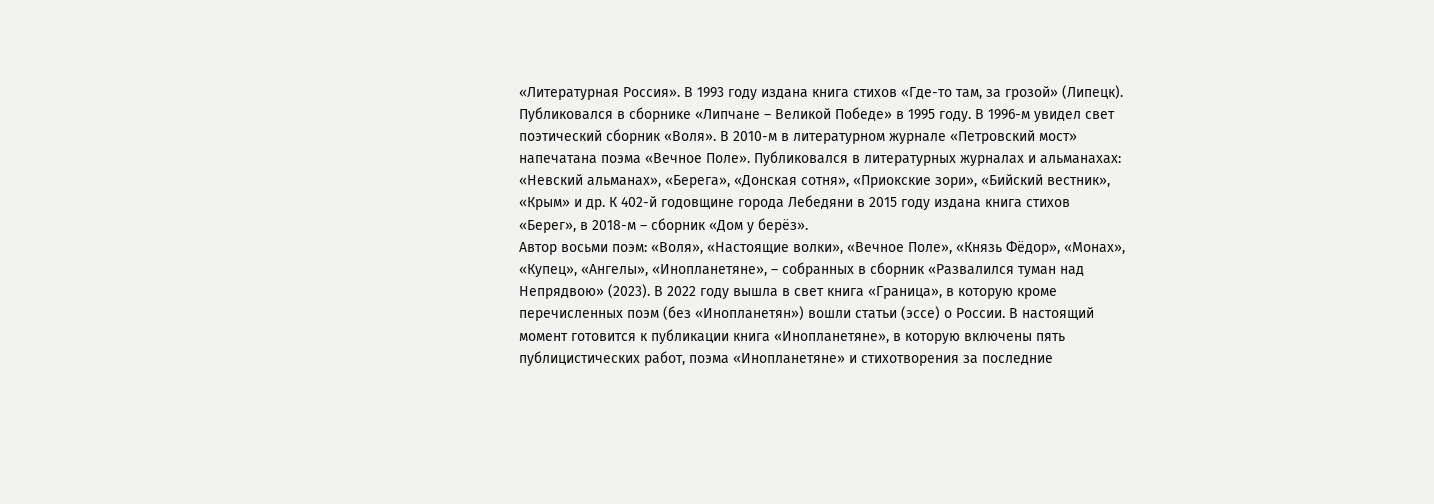«Литературная Россия». В 1993 году издана книга стихов «Где-то там, за грозой» (Липецк). Публиковался в сборнике «Липчане – Великой Победе» в 1995 году. В 1996-м увидел свет поэтический сборник «Воля». В 2010-м в литературном журнале «Петровский мост» напечатана поэма «Вечное Поле». Публиковался в литературных журналах и альманахах: «Невский альманах», «Берега», «Донская сотня», «Приокские зори», «Бийский вестник», «Крым» и др. К 402-й годовщине города Лебедяни в 2015 году издана книга стихов «Берег», в 2018-м – сборник «Дом у берёз».
Автор восьми поэм: «Воля», «Настоящие волки», «Вечное Поле», «Князь Фёдор», «Монах», «Купец», «Ангелы», «Инопланетяне», – собранных в сборник «Развалился туман над Непрядвою» (2023). В 2022 году вышла в свет книга «Граница», в которую кроме перечисленных поэм (без «Инопланетян») вошли статьи (эссе) о России. В настоящий момент готовится к публикации книга «Инопланетяне», в которую включены пять публицистических работ, поэма «Инопланетяне» и стихотворения за последние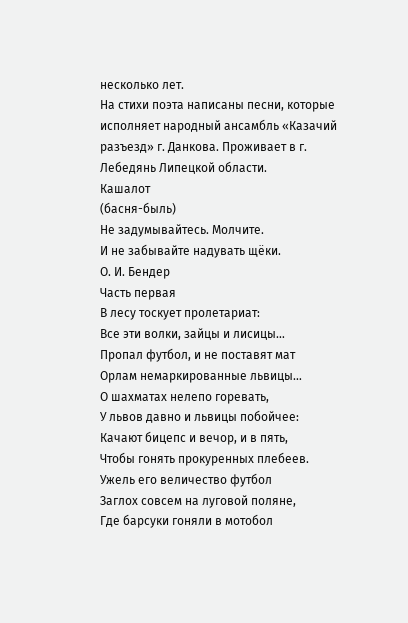несколько лет.
На стихи поэта написаны песни, которые исполняет народный ансамбль «Казачий разъезд» г. Данкова. Проживает в г. Лебедянь Липецкой области.
Кашалот
(басня-быль)
Не задумывайтесь. Молчите.
И не забывайте надувать щёки.
О. И. Бендер
Часть первая
В лесу тоскует пролетариат:
Все эти волки, зайцы и лисицы…
Пропал футбол, и не поставят мат
Орлам немаркированные львицы…
О шахматах нелепо горевать,
У львов давно и львицы побойчее:
Качают бицепс и вечор, и в пять,
Чтобы гонять прокуренных плебеев.
Ужель его величество футбол
Заглох совсем на луговой поляне,
Где барсуки гоняли в мотобол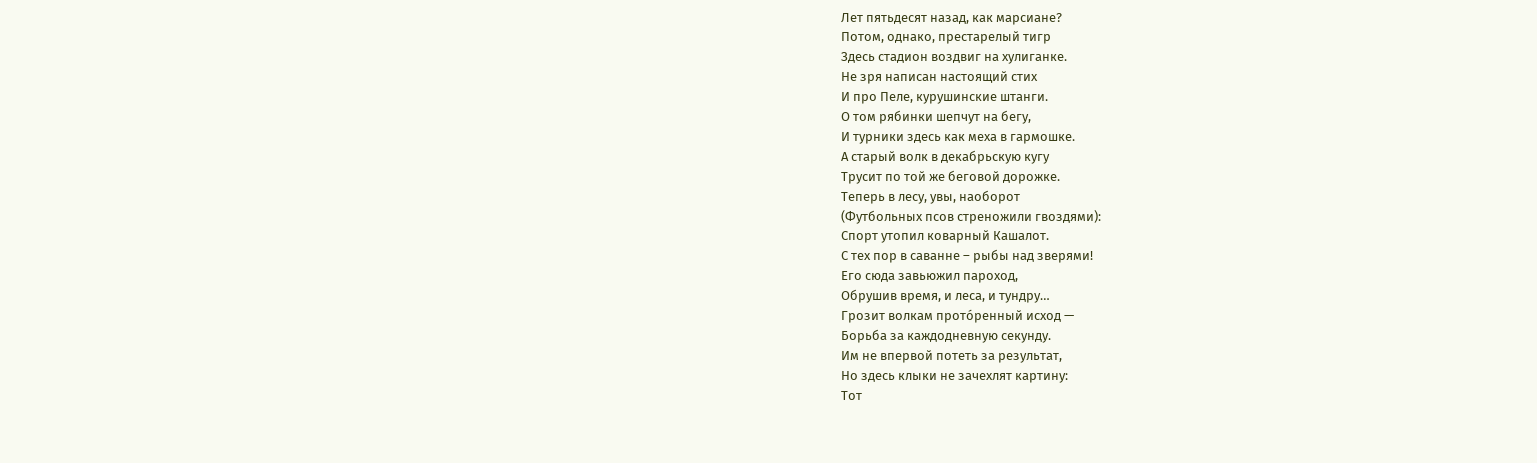Лет пятьдесят назад, как марсиане?
Потом, однако, престарелый тигр
Здесь стадион воздвиг на хулиганке.
Не зря написан настоящий стих
И про Пеле, курушинские штанги.
О том рябинки шепчут на бегу,
И турники здесь как меха в гармошке.
А старый волк в декабрьскую кугу
Трусит по той же беговой дорожке.
Теперь в лесу, увы, наоборот
(Футбольных псов стреножили гвоздями):
Спорт утопил коварный Кашалот.
С тех пор в саванне – рыбы над зверями!
Его сюда завьюжил пароход,
Обрушив время, и леса, и тундру…
Грозит волкам прото́ренный исход —
Борьба за каждодневную секунду.
Им не впервой потеть за результат,
Но здесь клыки не зачехлят картину:
Тот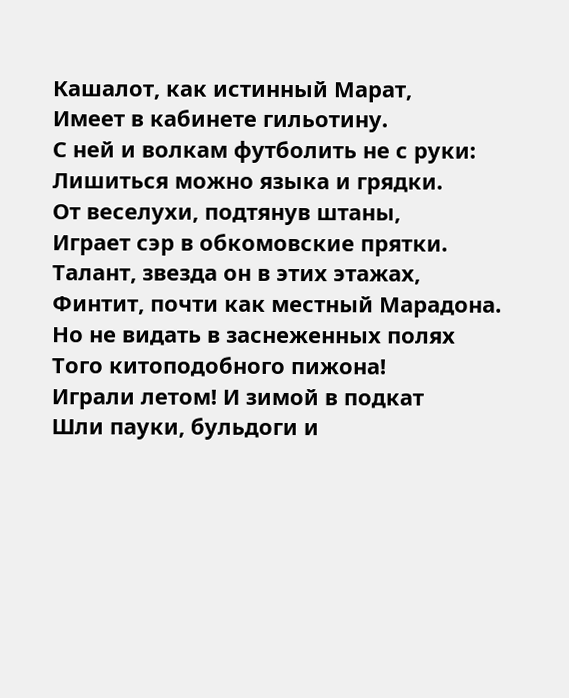Кашалот, как истинный Марат,
Имеет в кабинете гильотину.
С ней и волкам футболить не с руки:
Лишиться можно языка и грядки.
От веселухи, подтянув штаны,
Играет сэр в обкомовские прятки.
Талант, звезда он в этих этажах,
Финтит, почти как местный Марадона.
Но не видать в заснеженных полях
Того китоподобного пижона!
Играли летом! И зимой в подкат
Шли пауки, бульдоги и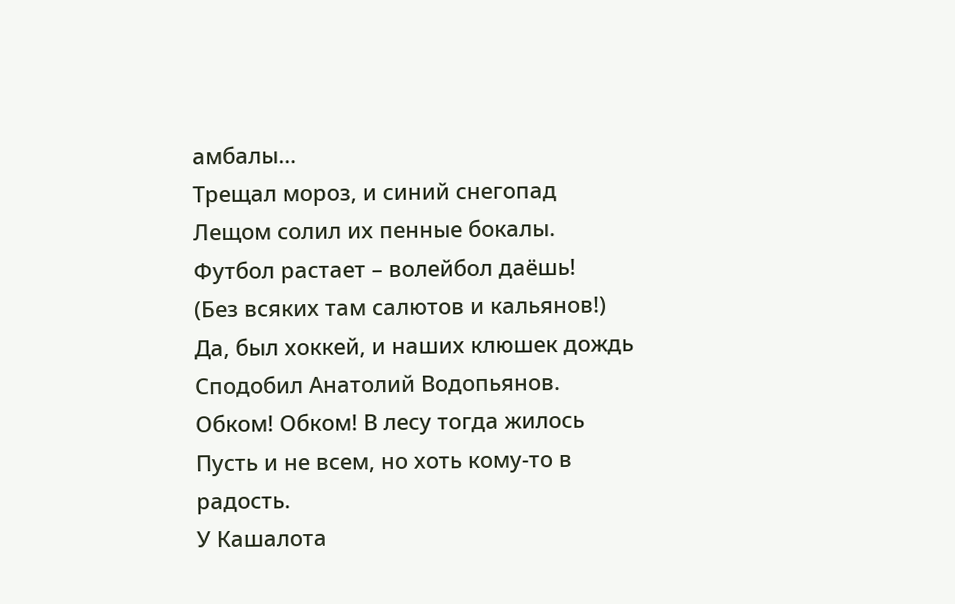амбалы…
Трещал мороз, и синий снегопад
Лещом солил их пенные бокалы.
Футбол растает – волейбол даёшь!
(Без всяких там салютов и кальянов!)
Да, был хоккей, и наших клюшек дождь
Сподобил Анатолий Водопьянов.
Обком! Обком! В лесу тогда жилось
Пусть и не всем, но хоть кому-то в радость.
У Кашалота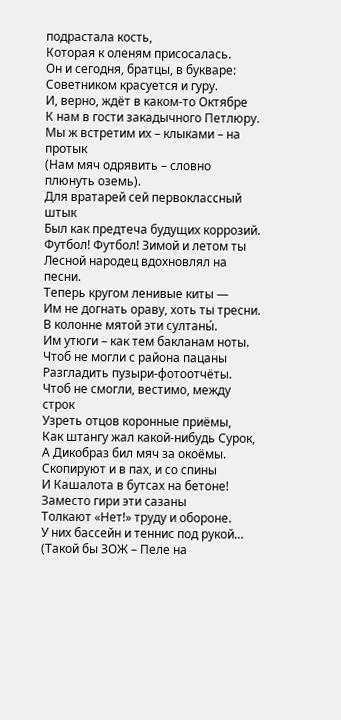подрастала кость,
Которая к оленям присосалась.
Он и сегодня, братцы, в букваре:
Советником красуется и гуру.
И, верно, ждёт в каком-то Октябре
К нам в гости закадычного Петлюру.
Мы ж встретим их – клыками – на протык
(Нам мяч одрявить – словно плюнуть оземь).
Для вратарей сей первоклассный штык
Был как предтеча будущих коррозий.
Футбол! Футбол! Зимой и летом ты
Лесной народец вдохновлял на песни.
Теперь кругом ленивые киты —
Им не догнать ораву, хоть ты тресни.
В колонне мятой эти султаны́.
Им утюги – как тем бакланам ноты.
Чтоб не могли с района пацаны
Разгладить пузыри-фотоотчёты.
Чтоб не смогли, вестимо, между строк
Узреть отцов коронные приёмы,
Как штангу жал какой-нибудь Сурок,
А Дикобраз бил мяч за окоёмы.
Скопируют и в пах, и со спины
И Кашалота в бутсах на бетоне!
Заместо гири эти сазаны
Толкают «Нет!» труду и обороне.
У них бассейн и теннис под рукой…
(Такой бы ЗОЖ – Пеле на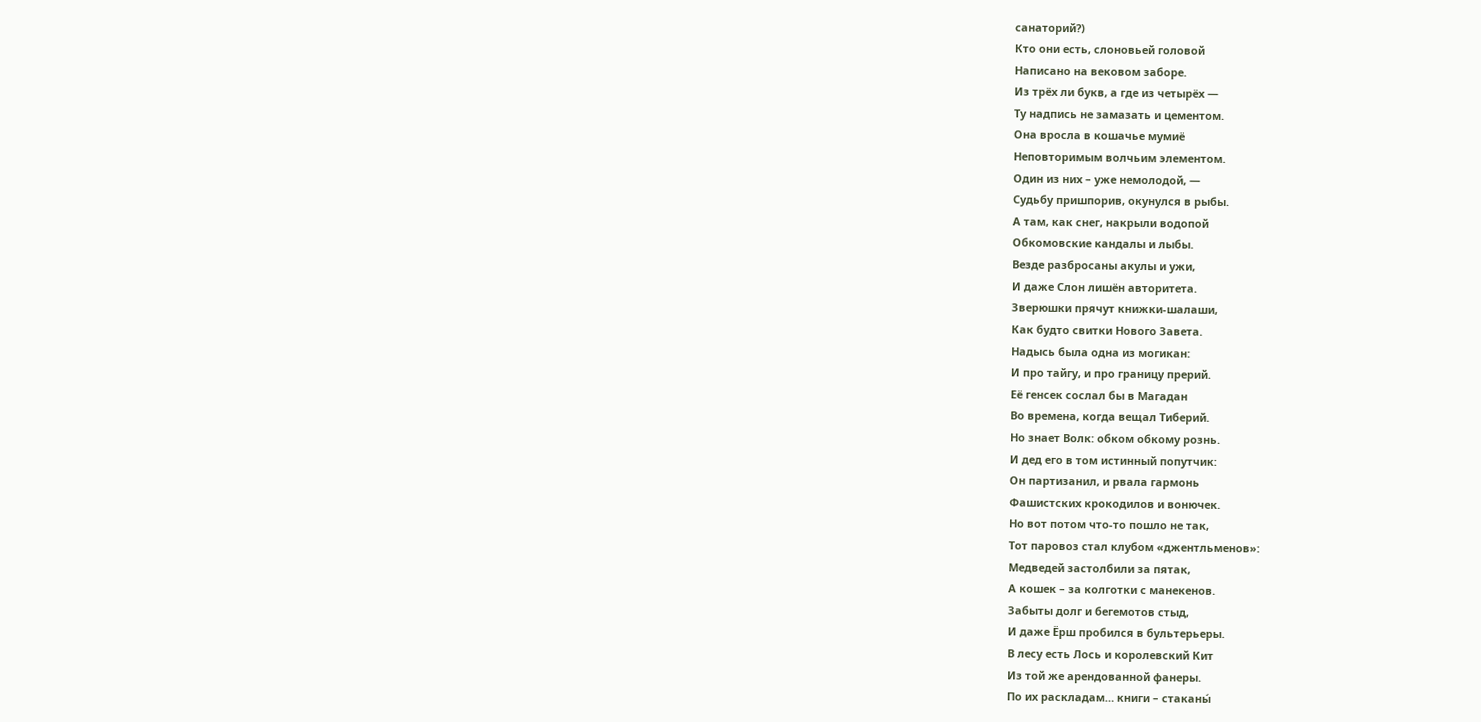санаторий?)
Кто они есть, слоновьей головой
Написано на вековом заборе.
Из трёх ли букв, а где из четырёх —
Ту надпись не замазать и цементом.
Она вросла в кошачье мумиё
Неповторимым волчьим элементом.
Один из них – уже немолодой, —
Судьбу пришпорив, окунулся в рыбы.
А там, как снег, накрыли водопой
Обкомовские кандалы и лыбы.
Везде разбросаны акулы и ужи,
И даже Слон лишён авторитета.
Зверюшки прячут книжки-шалаши,
Как будто свитки Нового Завета.
Надысь была одна из могикан:
И про тайгу, и про границу прерий.
Её генсек сослал бы в Магадан
Во времена, когда вещал Тиберий.
Но знает Волк: обком обкому рознь.
И дед его в том истинный попутчик:
Он партизанил, и рвала гармонь
Фашистских крокодилов и вонючек.
Но вот потом что-то пошло не так,
Тот паровоз стал клубом «джентльменов»:
Медведей застолбили за пятак,
А кошек – за колготки с манекенов.
Забыты долг и бегемотов стыд,
И даже Ёрш пробился в бультерьеры.
В лесу есть Лось и королевский Кит
Из той же арендованной фанеры.
По их раскладам… книги – стаканы́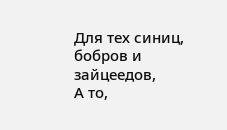Для тех синиц, бобров и зайцеедов,
А то,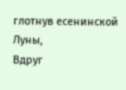глотнув есенинской Луны,
Вдруг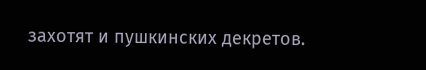захотят и пушкинских декретов.